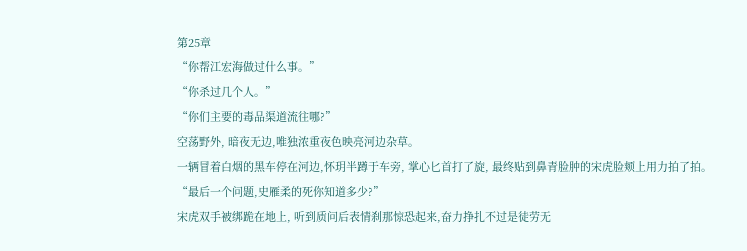第25章
“你帮江宏海做过什么事。”
“你杀过几个人。”
“你们主要的毒品渠道流往哪?”
空荡野外, 暗夜无边,唯独浓重夜色映亮河边杂草。
一辆冒着白烟的黑车停在河边,怀玥半蹲于车旁, 掌心匕首打了旋, 最终贴到鼻青脸肿的宋虎脸颊上用力拍了拍。
“最后一个问题,史雁柔的死你知道多少?”
宋虎双手被绑跪在地上, 听到质问后表情刹那惊恐起来,奋力挣扎不过是徒劳无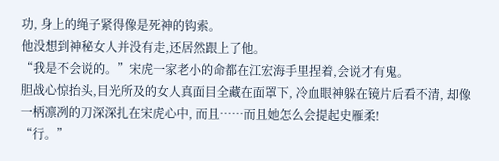功, 身上的绳子紧得像是死神的钩索。
他没想到神秘女人并没有走,还居然跟上了他。
“我是不会说的。”宋虎一家老小的命都在江宏海手里捏着,会说才有鬼。
胆战心惊抬头,目光所及的女人真面目全藏在面罩下, 冷血眼神躲在镜片后看不清, 却像一柄凛冽的刀深深扎在宋虎心中, 而且……而且她怎么会提起史雁柔!
“行。”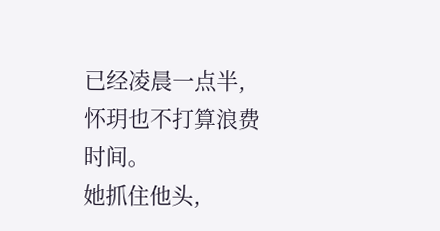已经凌晨一点半,怀玥也不打算浪费时间。
她抓住他头,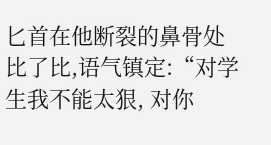匕首在他断裂的鼻骨处比了比,语气镇定:“对学生我不能太狠, 对你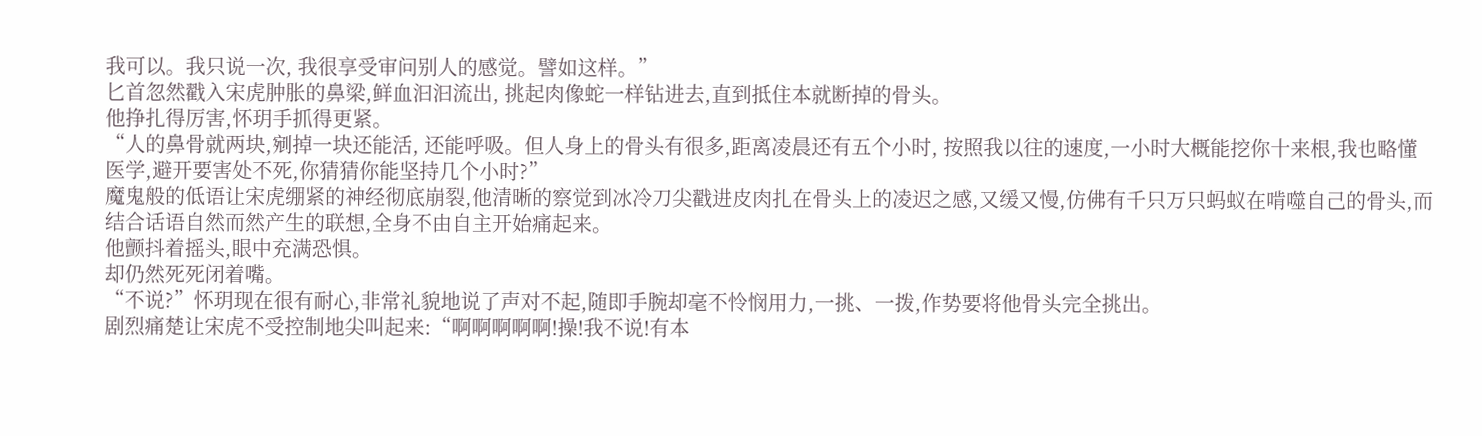我可以。我只说一次, 我很享受审问别人的感觉。譬如这样。”
匕首忽然戳入宋虎肿胀的鼻梁,鲜血汩汩流出, 挑起肉像蛇一样钻进去,直到抵住本就断掉的骨头。
他挣扎得厉害,怀玥手抓得更紧。
“人的鼻骨就两块,剜掉一块还能活, 还能呼吸。但人身上的骨头有很多,距离凌晨还有五个小时, 按照我以往的速度,一小时大概能挖你十来根,我也略懂医学,避开要害处不死,你猜猜你能坚持几个小时?”
魔鬼般的低语让宋虎绷紧的神经彻底崩裂,他清晰的察觉到冰冷刀尖戳进皮肉扎在骨头上的凌迟之感,又缓又慢,仿佛有千只万只蚂蚁在啃噬自己的骨头,而结合话语自然而然产生的联想,全身不由自主开始痛起来。
他颤抖着摇头,眼中充满恐惧。
却仍然死死闭着嘴。
“不说?”怀玥现在很有耐心,非常礼貌地说了声对不起,随即手腕却毫不怜悯用力,一挑、一拨,作势要将他骨头完全挑出。
剧烈痛楚让宋虎不受控制地尖叫起来:“啊啊啊啊啊!操!我不说!有本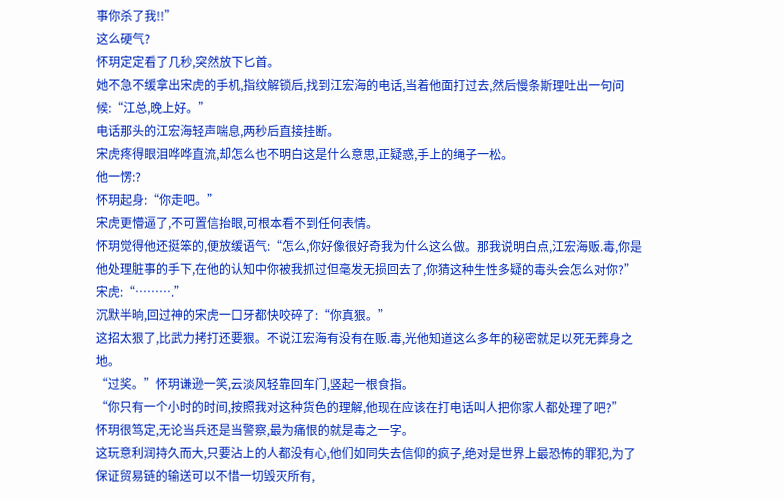事你杀了我!!”
这么硬气?
怀玥定定看了几秒,突然放下匕首。
她不急不缓拿出宋虎的手机,指纹解锁后,找到江宏海的电话,当着他面打过去,然后慢条斯理吐出一句问候:“江总,晚上好。”
电话那头的江宏海轻声喘息,两秒后直接挂断。
宋虎疼得眼泪哗哗直流,却怎么也不明白这是什么意思,正疑惑,手上的绳子一松。
他一愣:?
怀玥起身:“你走吧。”
宋虎更懵逼了,不可置信抬眼,可根本看不到任何表情。
怀玥觉得他还挺笨的,便放缓语气:“怎么,你好像很好奇我为什么这么做。那我说明白点,江宏海贩.毒,你是他处理脏事的手下,在他的认知中你被我抓过但毫发无损回去了,你猜这种生性多疑的毒头会怎么对你?”
宋虎:“……….”
沉默半晌,回过神的宋虎一口牙都快咬碎了:“你真狠。”
这招太狠了,比武力拷打还要狠。不说江宏海有没有在贩.毒,光他知道这么多年的秘密就足以死无葬身之地。
“过奖。”怀玥谦逊一笑,云淡风轻靠回车门,竖起一根食指。
“你只有一个小时的时间,按照我对这种货色的理解,他现在应该在打电话叫人把你家人都处理了吧?”
怀玥很笃定,无论当兵还是当警察,最为痛恨的就是毒之一字。
这玩意利润持久而大,只要沾上的人都没有心,他们如同失去信仰的疯子,绝对是世界上最恐怖的罪犯,为了保证贸易链的输送可以不惜一切毁灭所有,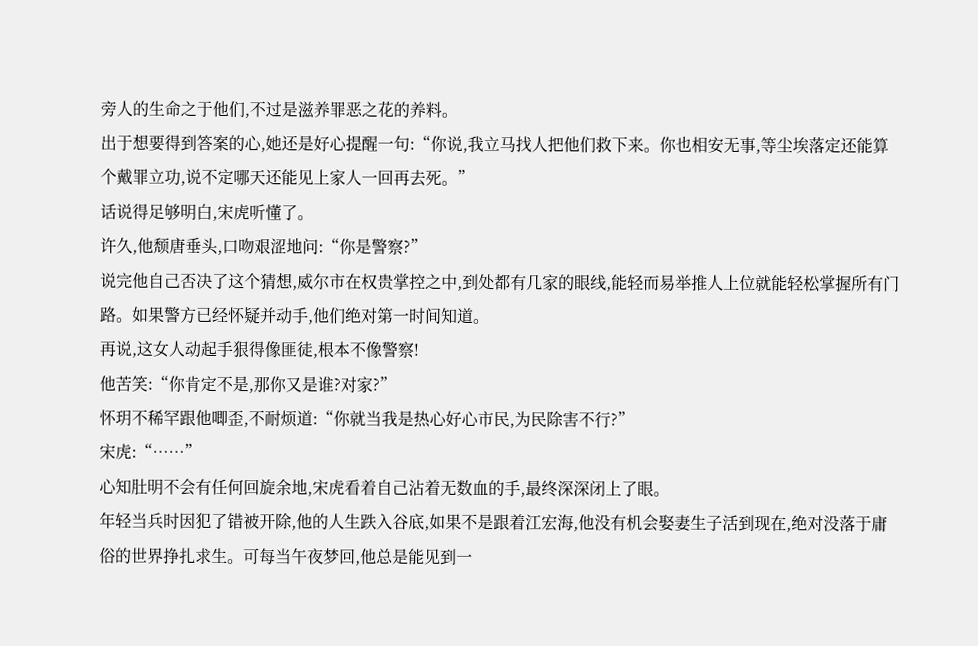旁人的生命之于他们,不过是滋养罪恶之花的养料。
出于想要得到答案的心,她还是好心提醒一句:“你说,我立马找人把他们救下来。你也相安无事,等尘埃落定还能算个戴罪立功,说不定哪天还能见上家人一回再去死。”
话说得足够明白,宋虎听懂了。
许久,他颓唐垂头,口吻艰涩地问:“你是警察?”
说完他自己否决了这个猜想,威尔市在权贵掌控之中,到处都有几家的眼线,能轻而易举推人上位就能轻松掌握所有门路。如果警方已经怀疑并动手,他们绝对第一时间知道。
再说,这女人动起手狠得像匪徒,根本不像警察!
他苦笑:“你肯定不是,那你又是谁?对家?”
怀玥不稀罕跟他唧歪,不耐烦道:“你就当我是热心好心市民,为民除害不行?”
宋虎:“……”
心知肚明不会有任何回旋余地,宋虎看着自己沾着无数血的手,最终深深闭上了眼。
年轻当兵时因犯了错被开除,他的人生跌入谷底,如果不是跟着江宏海,他没有机会娶妻生子活到现在,绝对没落于庸俗的世界挣扎求生。可每当午夜梦回,他总是能见到一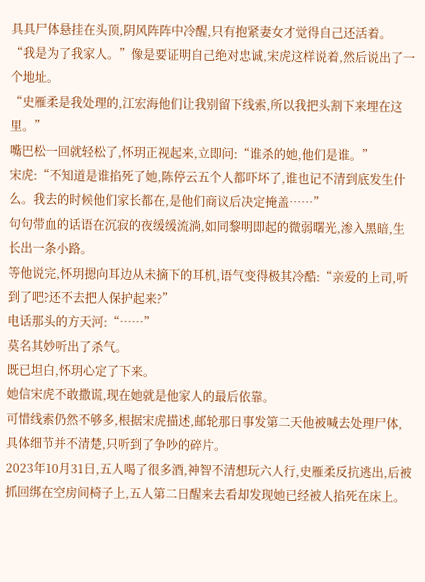具具尸体悬挂在头顶,阴风阵阵中冷醒,只有抱紧妻女才觉得自己还活着。
“我是为了我家人。”像是要证明自己绝对忠诚,宋虎这样说着,然后说出了一个地址。
“史雁柔是我处理的,江宏海他们让我别留下线索,所以我把头割下来埋在这里。”
嘴巴松一回就轻松了,怀玥正视起来,立即问:“谁杀的她,他们是谁。”
宋虎:“不知道是谁掐死了她,陈停云五个人都吓坏了,谁也记不清到底发生什么。我去的时候他们家长都在,是他们商议后决定掩盖……”
句句带血的话语在沉寂的夜缓缓流淌,如同黎明即起的微弱曙光,渗入黑暗,生长出一条小路。
等他说完,怀玥摁向耳边从未摘下的耳机,语气变得极其冷酷:“亲爱的上司,听到了吧?还不去把人保护起来?”
电话那头的方天河:“……”
莫名其妙听出了杀气。
既已坦白,怀玥心定了下来。
她信宋虎不敢撒谎,现在她就是他家人的最后依靠。
可惜线索仍然不够多,根据宋虎描述,邮轮那日事发第二天他被喊去处理尸体,具体细节并不清楚,只听到了争吵的碎片。
2023年10月31日,五人喝了很多酒,神智不清想玩六人行,史雁柔反抗逃出,后被抓回绑在空房间椅子上,五人第二日醒来去看却发现她已经被人掐死在床上。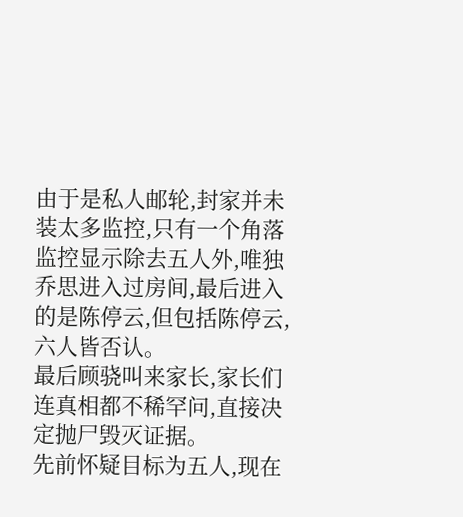由于是私人邮轮,封家并未装太多监控,只有一个角落监控显示除去五人外,唯独乔思进入过房间,最后进入的是陈停云,但包括陈停云,六人皆否认。
最后顾骁叫来家长,家长们连真相都不稀罕问,直接决定抛尸毁灭证据。
先前怀疑目标为五人,现在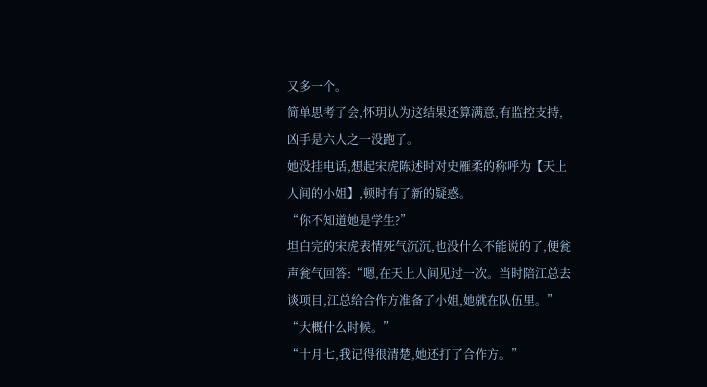又多一个。
简单思考了会,怀玥认为这结果还算满意,有监控支持,凶手是六人之一没跑了。
她没挂电话,想起宋虎陈述时对史雁柔的称呼为【天上人间的小姐】,顿时有了新的疑惑。
“你不知道她是学生?”
坦白完的宋虎表情死气沉沉,也没什么不能说的了,便瓮声瓮气回答:“嗯,在天上人间见过一次。当时陪江总去谈项目,江总给合作方准备了小姐,她就在队伍里。”
“大概什么时候。”
“十月七,我记得很清楚,她还打了合作方。”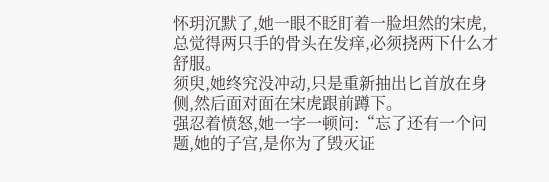怀玥沉默了,她一眼不眨盯着一脸坦然的宋虎,总觉得两只手的骨头在发痒,必须挠两下什么才舒服。
须臾,她终究没冲动,只是重新抽出匕首放在身侧,然后面对面在宋虎跟前蹲下。
强忍着愤怒,她一字一顿问:“忘了还有一个问题,她的子宫,是你为了毁灭证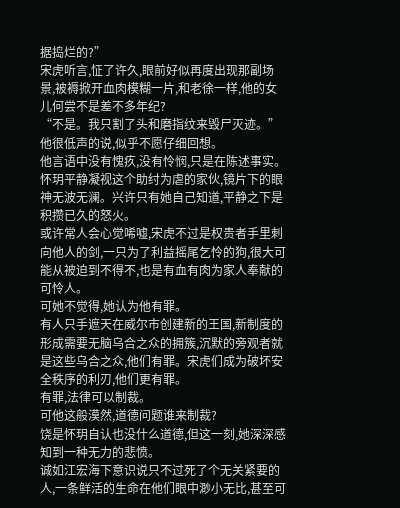据捣烂的?”
宋虎听言,怔了许久,眼前好似再度出现那副场景,被褥掀开血肉模糊一片,和老徐一样,他的女儿何尝不是差不多年纪?
“不是。我只割了头和磨指纹来毁尸灭迹。”他很低声的说,似乎不愿仔细回想。
他言语中没有愧疚,没有怜悯,只是在陈述事实。
怀玥平静凝视这个助纣为虐的家伙,镜片下的眼神无波无澜。兴许只有她自己知道,平静之下是积攒已久的怒火。
或许常人会心觉唏嘘,宋虎不过是权贵者手里刺向他人的剑,一只为了利益摇尾乞怜的狗,很大可能从被迫到不得不,也是有血有肉为家人奉献的可怜人。
可她不觉得,她认为他有罪。
有人只手遮天在威尔市创建新的王国,新制度的形成需要无脑乌合之众的拥簇,沉默的旁观者就是这些乌合之众,他们有罪。宋虎们成为破坏安全秩序的利刃,他们更有罪。
有罪,法律可以制裁。
可他这般漠然,道德问题谁来制裁?
饶是怀玥自认也没什么道德,但这一刻,她深深感知到一种无力的悲愤。
诚如江宏海下意识说只不过死了个无关紧要的人,一条鲜活的生命在他们眼中渺小无比,甚至可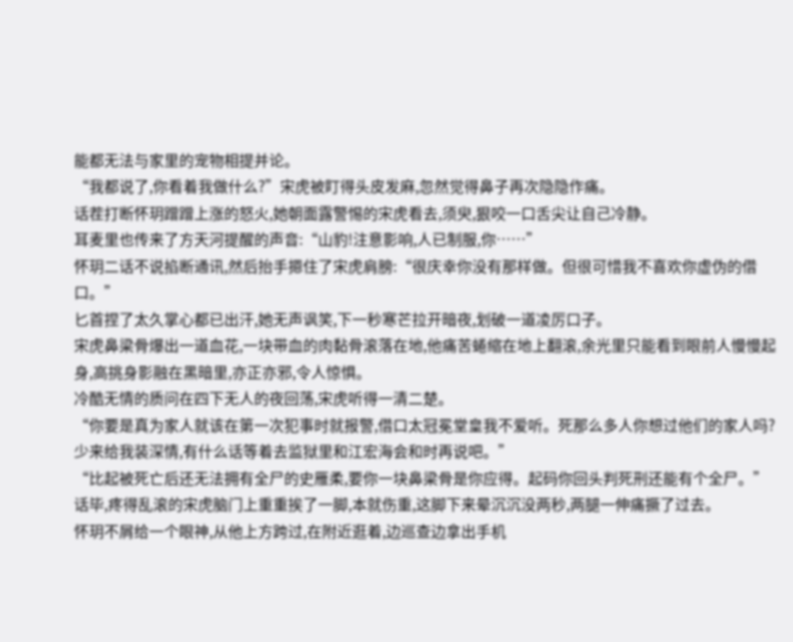能都无法与家里的宠物相提并论。
“我都说了,你看着我做什么?”宋虎被盯得头皮发麻,忽然觉得鼻子再次隐隐作痛。
话茬打断怀玥蹭蹭上涨的怒火,她朝面露警惕的宋虎看去,须臾,狠咬一口舌尖让自己冷静。
耳麦里也传来了方天河提醒的声音:“山豹!注意影响,人已制服,你……”
怀玥二话不说掐断通讯,然后抬手摁住了宋虎肩膀:“很庆幸你没有那样做。但很可惜我不喜欢你虚伪的借口。”
匕首捏了太久掌心都已出汗,她无声讽笑,下一秒寒芒拉开暗夜,划破一道凌厉口子。
宋虎鼻梁骨爆出一道血花,一块带血的肉黏骨滚落在地,他痛苦蜷缩在地上翻滚,余光里只能看到眼前人慢慢起身,高挑身影融在黑暗里,亦正亦邪,令人惊惧。
冷酷无情的质问在四下无人的夜回荡,宋虎听得一清二楚。
“你要是真为家人就该在第一次犯事时就报警,借口太冠冕堂皇我不爱听。死那么多人你想过他们的家人吗?少来给我装深情,有什么话等着去监狱里和江宏海会和时再说吧。”
“比起被死亡后还无法拥有全尸的史雁柔,要你一块鼻梁骨是你应得。起码你回头判死刑还能有个全尸。”
话毕,疼得乱滚的宋虎脑门上重重挨了一脚,本就伤重,这脚下来晕沉沉没两秒,两腿一伸痛撅了过去。
怀玥不屑给一个眼神,从他上方跨过,在附近逛着,边巡查边拿出手机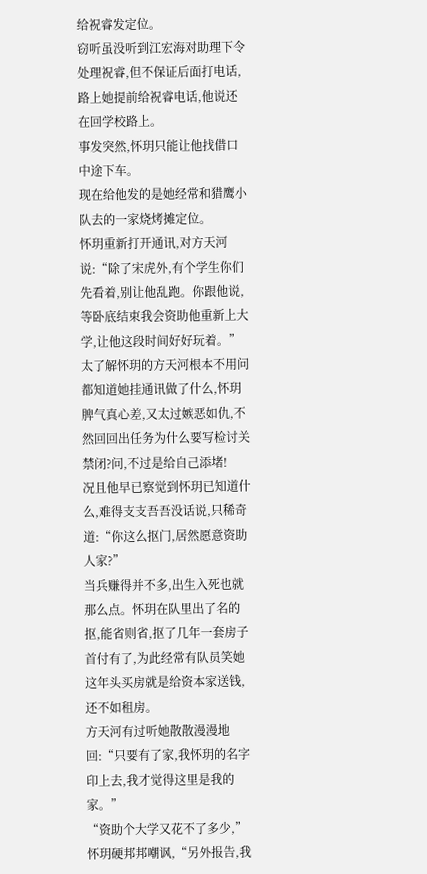给祝睿发定位。
窃听虽没听到江宏海对助理下令处理祝睿,但不保证后面打电话,路上她提前给祝睿电话,他说还在回学校路上。
事发突然,怀玥只能让他找借口中途下车。
现在给他发的是她经常和猎鹰小队去的一家烧烤摊定位。
怀玥重新打开通讯,对方天河说:“除了宋虎外,有个学生你们先看着,别让他乱跑。你跟他说,等卧底结束我会资助他重新上大学,让他这段时间好好玩着。”
太了解怀玥的方天河根本不用问都知道她挂通讯做了什么,怀玥脾气真心差,又太过嫉恶如仇,不然回回出任务为什么要写检讨关禁闭?问,不过是给自己添堵!
况且他早已察觉到怀玥已知道什么,难得支支吾吾没话说,只稀奇道:“你这么抠门,居然愿意资助人家?”
当兵赚得并不多,出生入死也就那么点。怀玥在队里出了名的抠,能省则省,抠了几年一套房子首付有了,为此经常有队员笑她这年头买房就是给资本家送钱,还不如租房。
方天河有过听她散散漫漫地回:“只要有了家,我怀玥的名字印上去,我才觉得这里是我的家。”
“资助个大学又花不了多少,”怀玥硬邦邦嘲讽,“另外报告,我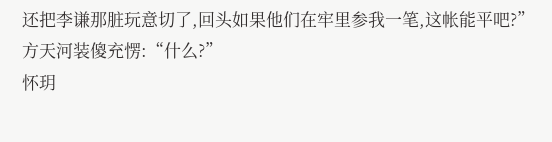还把李谦那脏玩意切了,回头如果他们在牢里参我一笔,这帐能平吧?”
方天河装傻充愣:“什么?”
怀玥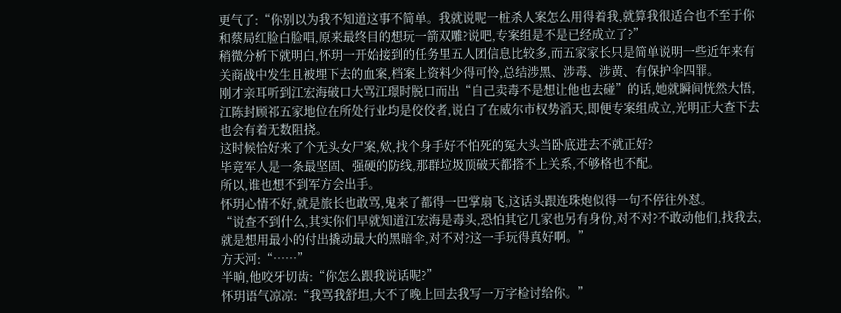更气了:“你别以为我不知道这事不简单。我就说呢一桩杀人案怎么用得着我,就算我很适合也不至于你和蔡局红脸白脸唱,原来最终目的想玩一箭双雕?说吧,专案组是不是已经成立了?”
稍微分析下就明白,怀玥一开始接到的任务里五人团信息比较多,而五家家长只是简单说明一些近年来有关商战中发生且被埋下去的血案,档案上资料少得可怜,总结涉黑、涉毒、涉黄、有保护伞四罪。
刚才亲耳听到江宏海破口大骂江璟时脱口而出“自己卖毒不是想让他也去碰”的话,她就瞬间恍然大悟,江陈封顾祁五家地位在所处行业均是佼佼者,说白了在威尔市权势滔天,即便专案组成立,光明正大查下去也会有着无数阻挠。
这时候恰好来了个无头女尸案,欸,找个身手好不怕死的冤大头当卧底进去不就正好?
毕竟军人是一条最坚固、强硬的防线,那群垃圾顶破天都搭不上关系,不够格也不配。
所以,谁也想不到军方会出手。
怀玥心情不好,就是旅长也敢骂,鬼来了都得一巴掌扇飞,这话头跟连珠炮似得一句不停往外怼。
“说查不到什么,其实你们早就知道江宏海是毒头,恐怕其它几家也另有身份,对不对?不敢动他们,找我去,就是想用最小的付出撬动最大的黑暗伞,对不对?这一手玩得真好啊。”
方天河:“……”
半晌,他咬牙切齿:“你怎么跟我说话呢?”
怀玥语气凉凉:“我骂我舒坦,大不了晚上回去我写一万字检讨给你。”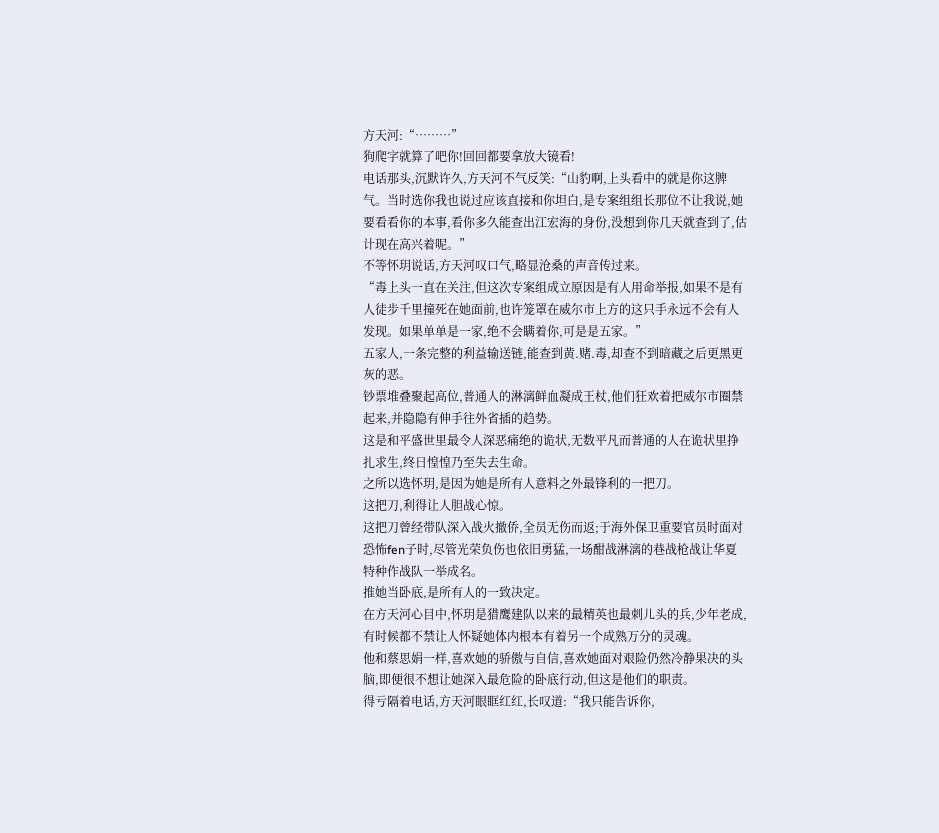方天河:“………”
狗爬字就算了吧你!回回都要拿放大镜看!
电话那头,沉默许久,方天河不气反笑:“山豹啊,上头看中的就是你这脾气。当时选你我也说过应该直接和你坦白,是专案组组长那位不让我说,她要看看你的本事,看你多久能查出江宏海的身份,没想到你几天就查到了,估计现在高兴着呢。”
不等怀玥说话,方天河叹口气,略显沧桑的声音传过来。
“毒上头一直在关注,但这次专案组成立原因是有人用命举报,如果不是有人徒步千里撞死在她面前,也许笼罩在威尔市上方的这只手永远不会有人发现。如果单单是一家,绝不会瞒着你,可是是五家。”
五家人,一条完整的利益输送链,能查到黄.赌.毒,却查不到暗藏之后更黑更灰的恶。
钞票堆叠聚起高位,普通人的淋漓鲜血凝成王杖,他们狂欢着把威尔市圈禁起来,并隐隐有伸手往外省插的趋势。
这是和平盛世里最令人深恶痛绝的诡状,无数平凡而普通的人在诡状里挣扎求生,终日惶惶乃至失去生命。
之所以选怀玥,是因为她是所有人意料之外最锋利的一把刀。
这把刀,利得让人胆战心惊。
这把刀曾经带队深入战火撤侨,全员无伤而返;于海外保卫重要官员时面对恐怖fen子时,尽管光荣负伤也依旧勇猛,一场酣战淋漓的巷战枪战让华夏特种作战队一举成名。
推她当卧底,是所有人的一致决定。
在方天河心目中,怀玥是猎鹰建队以来的最精英也最刺儿头的兵,少年老成,有时候都不禁让人怀疑她体内根本有着另一个成熟万分的灵魂。
他和蔡思娟一样,喜欢她的骄傲与自信,喜欢她面对艰险仍然冷静果决的头脑,即便很不想让她深入最危险的卧底行动,但这是他们的职责。
得亏隔着电话,方天河眼眶红红,长叹道:“我只能告诉你,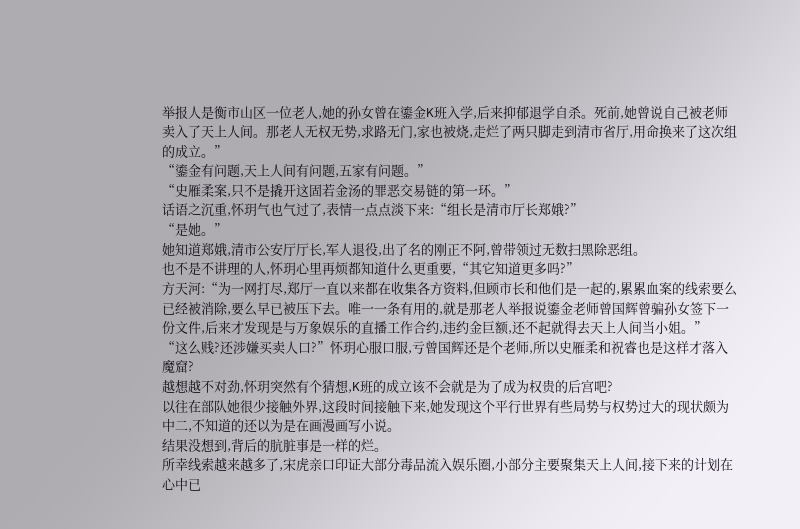举报人是衡市山区一位老人,她的孙女曾在鎏金K班入学,后来抑郁退学自杀。死前,她曾说自己被老师卖入了天上人间。那老人无权无势,求路无门,家也被烧,走烂了两只脚走到清市省厅,用命换来了这次组的成立。”
“鎏金有问题,天上人间有问题,五家有问题。”
“史雁柔案,只不是撬开这固若金汤的罪恶交易链的第一环。”
话语之沉重,怀玥气也气过了,表情一点点淡下来:“组长是清市厅长郑娥?”
“是她。”
她知道郑娥,清市公安厅厅长,军人退役,出了名的刚正不阿,曾带领过无数扫黑除恶组。
也不是不讲理的人,怀玥心里再烦都知道什么更重要,“其它知道更多吗?”
方天河:“为一网打尽,郑厅一直以来都在收集各方资料,但顾市长和他们是一起的,累累血案的线索要么已经被消除,要么早已被压下去。唯一一条有用的,就是那老人举报说鎏金老师曾国辉曾骗孙女签下一份文件,后来才发现是与万象娱乐的直播工作合约,违约金巨额,还不起就得去天上人间当小姐。”
“这么贱?还涉嫌买卖人口?”怀玥心服口服,亏曾国辉还是个老师,所以史雁柔和祝睿也是这样才落入魔窟?
越想越不对劲,怀玥突然有个猜想,K班的成立该不会就是为了成为权贵的后宫吧?
以往在部队她很少接触外界,这段时间接触下来,她发现这个平行世界有些局势与权势过大的现状颇为中二,不知道的还以为是在画漫画写小说。
结果没想到,背后的肮脏事是一样的烂。
所幸线索越来越多了,宋虎亲口印证大部分毒品流入娱乐圈,小部分主要聚集天上人间,接下来的计划在心中已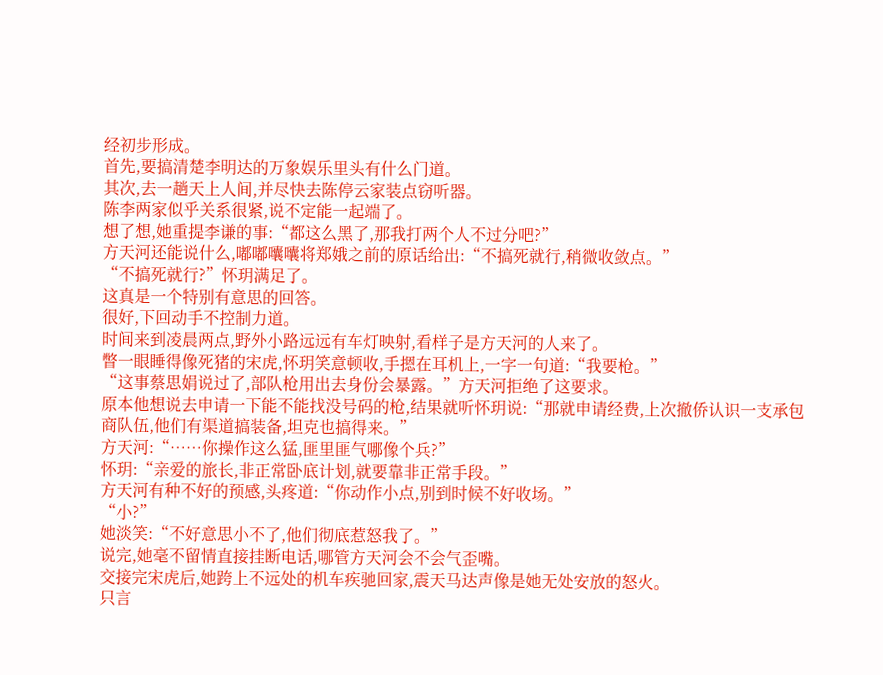经初步形成。
首先,要搞清楚李明达的万象娱乐里头有什么门道。
其次,去一趟天上人间,并尽快去陈停云家装点窃听器。
陈李两家似乎关系很紧,说不定能一起端了。
想了想,她重提李谦的事:“都这么黑了,那我打两个人不过分吧?”
方天河还能说什么,嘟嘟囔囔将郑娥之前的原话给出:“不搞死就行,稍微收敛点。”
“不搞死就行?”怀玥满足了。
这真是一个特别有意思的回答。
很好,下回动手不控制力道。
时间来到凌晨两点,野外小路远远有车灯映射,看样子是方天河的人来了。
瞥一眼睡得像死猪的宋虎,怀玥笑意顿收,手摁在耳机上,一字一句道:“我要枪。”
“这事蔡思娟说过了,部队枪用出去身份会暴露。”方天河拒绝了这要求。
原本他想说去申请一下能不能找没号码的枪,结果就听怀玥说:“那就申请经费,上次撤侨认识一支承包商队伍,他们有渠道搞装备,坦克也搞得来。”
方天河:“……你操作这么猛,匪里匪气哪像个兵?”
怀玥:“亲爱的旅长,非正常卧底计划,就要靠非正常手段。”
方天河有种不好的预感,头疼道:“你动作小点,别到时候不好收场。”
“小?”
她淡笑:“不好意思小不了,他们彻底惹怒我了。”
说完,她毫不留情直接挂断电话,哪管方天河会不会气歪嘴。
交接完宋虎后,她跨上不远处的机车疾驰回家,震天马达声像是她无处安放的怒火。
只言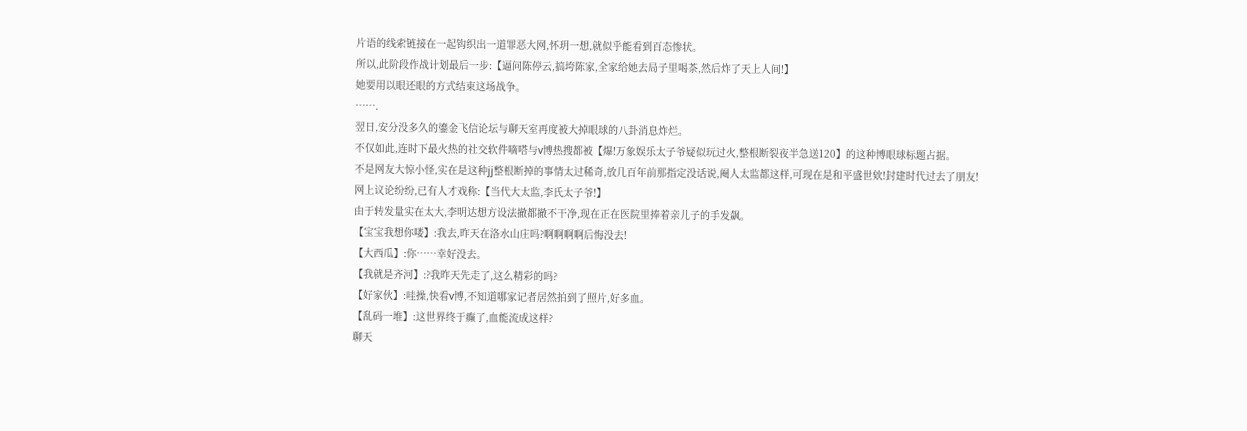片语的线索链接在一起钩织出一道罪恶大网,怀玥一想,就似乎能看到百态惨状。
所以,此阶段作战计划最后一步:【逼问陈停云,搞垮陈家,全家给她去局子里喝茶,然后炸了天上人间!】
她要用以眼还眼的方式结束这场战争。
…….
翌日,安分没多久的鎏金飞信论坛与聊天室再度被大掉眼球的八卦消息炸烂。
不仅如此,连时下最火热的社交软件嘀嗒与v博热搜都被【爆!万象娱乐太子爷疑似玩过火,整根断裂夜半急送120】的这种博眼球标题占据。
不是网友大惊小怪,实在是这种jj整根断掉的事情太过稀奇,放几百年前那指定没话说,阉人太监都这样,可现在是和平盛世欸!封建时代过去了朋友!
网上议论纷纷,已有人才戏称:【当代大太监,李氏太子爷!】
由于转发量实在太大,李明达想方设法撤都撤不干净,现在正在医院里捧着亲儿子的手发飙。
【宝宝我想你喽】:我去,昨天在洛水山庄吗?啊啊啊啊后悔没去!
【大西瓜】:你……幸好没去。
【我就是齐河】:?我昨天先走了,这么精彩的吗?
【好家伙】:哇操,快看v博,不知道哪家记者居然拍到了照片,好多血。
【乱码一堆】:这世界终于癫了,血能流成这样?
聊天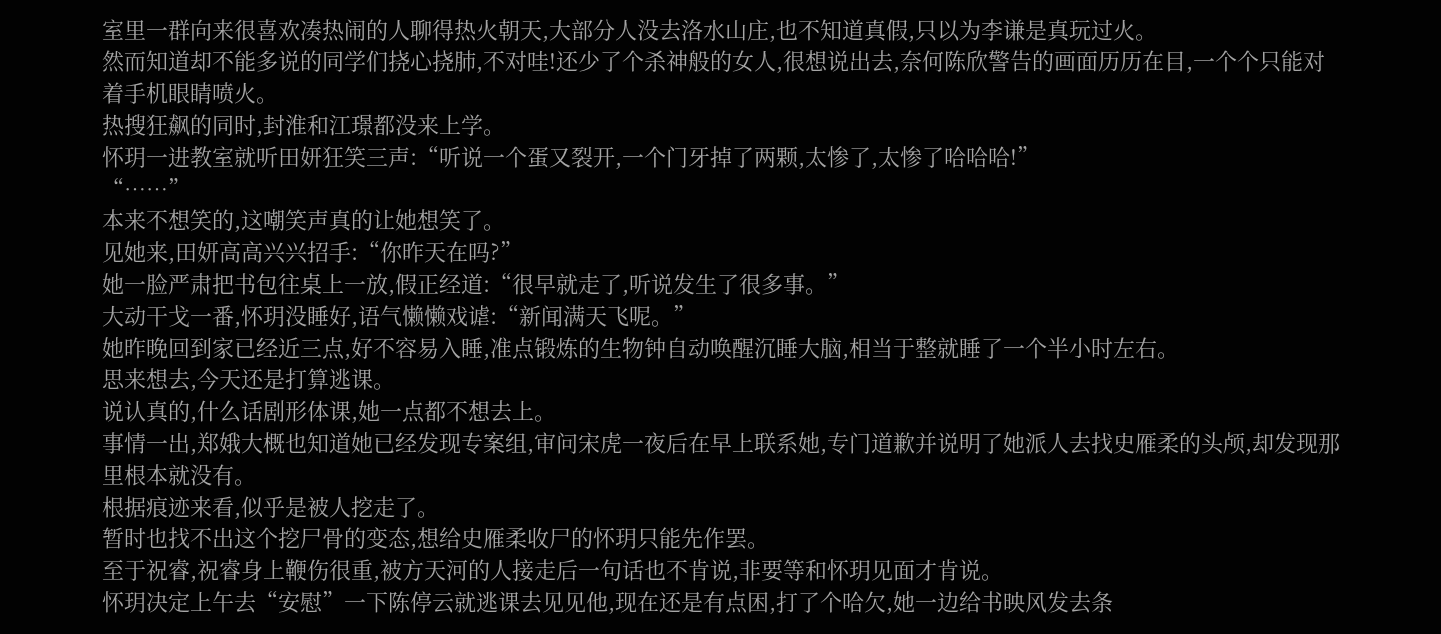室里一群向来很喜欢凑热闹的人聊得热火朝天,大部分人没去洛水山庄,也不知道真假,只以为李谦是真玩过火。
然而知道却不能多说的同学们挠心挠肺,不对哇!还少了个杀神般的女人,很想说出去,奈何陈欣警告的画面历历在目,一个个只能对着手机眼睛喷火。
热搜狂飙的同时,封淮和江璟都没来上学。
怀玥一进教室就听田妍狂笑三声:“听说一个蛋又裂开,一个门牙掉了两颗,太惨了,太惨了哈哈哈!”
“……”
本来不想笑的,这嘲笑声真的让她想笑了。
见她来,田妍高高兴兴招手:“你昨天在吗?”
她一脸严肃把书包往桌上一放,假正经道:“很早就走了,听说发生了很多事。”
大动干戈一番,怀玥没睡好,语气懒懒戏谑:“新闻满天飞呢。”
她昨晚回到家已经近三点,好不容易入睡,准点锻炼的生物钟自动唤醒沉睡大脑,相当于整就睡了一个半小时左右。
思来想去,今天还是打算逃课。
说认真的,什么话剧形体课,她一点都不想去上。
事情一出,郑娥大概也知道她已经发现专案组,审问宋虎一夜后在早上联系她,专门道歉并说明了她派人去找史雁柔的头颅,却发现那里根本就没有。
根据痕迹来看,似乎是被人挖走了。
暂时也找不出这个挖尸骨的变态,想给史雁柔收尸的怀玥只能先作罢。
至于祝睿,祝睿身上鞭伤很重,被方天河的人接走后一句话也不肯说,非要等和怀玥见面才肯说。
怀玥决定上午去“安慰”一下陈停云就逃课去见见他,现在还是有点困,打了个哈欠,她一边给书映风发去条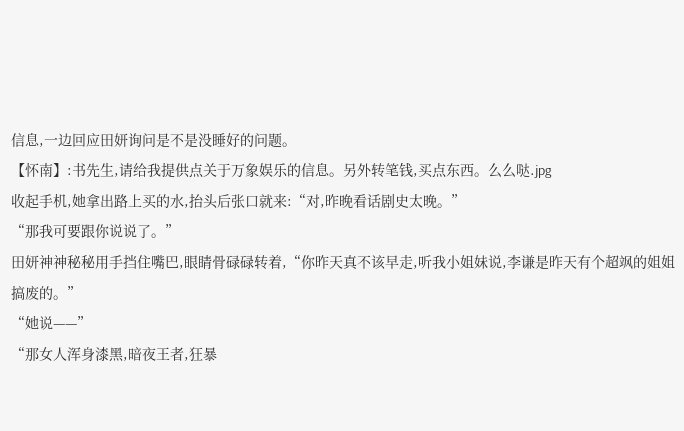信息,一边回应田妍询问是不是没睡好的问题。
【怀南】:书先生,请给我提供点关于万象娱乐的信息。另外转笔钱,买点东西。么么哒.jpg
收起手机,她拿出路上买的水,抬头后张口就来:“对,昨晚看话剧史太晚。”
“那我可要跟你说说了。”
田妍神神秘秘用手挡住嘴巴,眼睛骨碌碌转着,“你昨天真不该早走,听我小姐妹说,李谦是昨天有个超飒的姐姐搞废的。”
“她说——”
“那女人浑身漆黑,暗夜王者,狂暴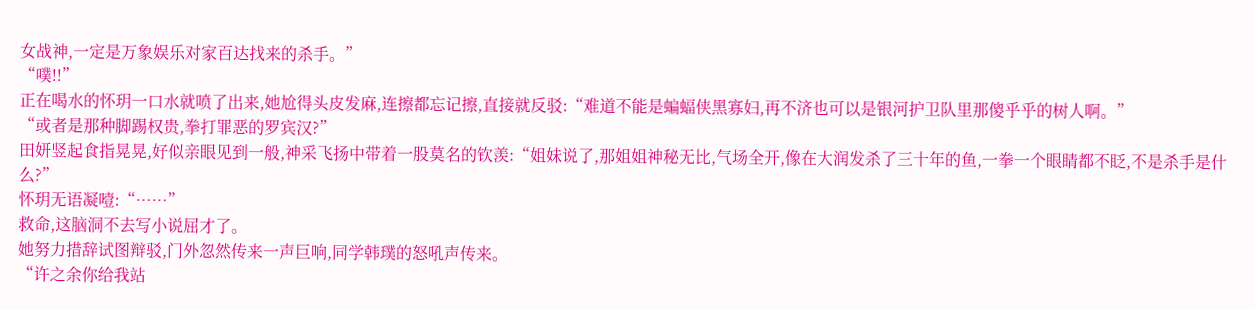女战神,一定是万象娱乐对家百达找来的杀手。”
“噗!!”
正在喝水的怀玥一口水就喷了出来,她尬得头皮发麻,连擦都忘记擦,直接就反驳:“难道不能是蝙蝠侠黑寡妇,再不济也可以是银河护卫队里那傻乎乎的树人啊。”
“或者是那种脚踢权贵,拳打罪恶的罗宾汉?”
田妍竖起食指晃晃,好似亲眼见到一般,神采飞扬中带着一股莫名的钦羡:“姐妹说了,那姐姐神秘无比,气场全开,像在大润发杀了三十年的鱼,一拳一个眼睛都不眨,不是杀手是什么?”
怀玥无语凝噎:“……”
救命,这脑洞不去写小说屈才了。
她努力措辞试图辩驳,门外忽然传来一声巨响,同学韩璞的怒吼声传来。
“许之余你给我站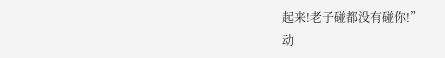起来!老子碰都没有碰你!”
动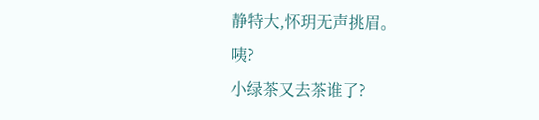静特大,怀玥无声挑眉。
咦?
小绿茶又去茶谁了?